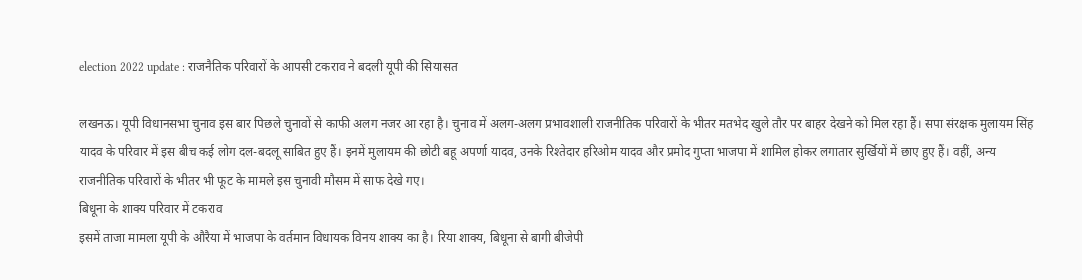election 2022 update : राजनैतिक परिवारों के आपसी टकराव ने बदली यूपी की सियासत

लखनऊ। यूपी विधानसभा चुनाव इस बार पिछले चुनावों से काफी अलग नजर आ रहा है। चुनाव में अलग-अलग प्रभावशाली राजनीतिक परिवारों के भीतर मतभेद खुले तौर पर बाहर देखने को मिल रहा हैं। सपा संरक्षक मुलायम सिंह यादव के परिवार में इस बीच कई लोग दल-बदलू साबित हुए हैं। इनमें मुलायम की छोटी बहू अपर्णा यादव, उनके रिश्तेदार हरिओम यादव और प्रमोद गुप्ता भाजपा में शामिल होकर लगातार सुर्खियों में छाए हुए हैं। वहीं, अन्य राजनीतिक परिवारों के भीतर भी फूट के मामले इस चुनावी मौसम में साफ देखे गए।
बिधूना के शाक्य परिवार में टकराव
इसमें ताजा मामला यूपी के औरैया में भाजपा के वर्तमान विधायक विनय शाक्य का है। रिया शाक्य, बिधूना से बागी बीजेपी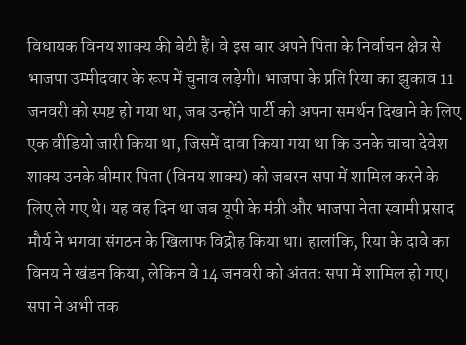विधायक विनय शाक्य की बेटी हैं। वे इस बार अपने पिता के निर्वाचन क्षेत्र से भाजपा उम्मीदवार के रूप में चुनाव लड़ेगी। भाजपा के प्रति रिया का झुकाव 11 जनवरी को स्पष्ट हो गया था, जब उन्होंने पार्टी को अपना समर्थन दिखाने के लिए एक वीडियो जारी किया था, जिसमें दावा किया गया था कि उनके चाचा देवेश शाक्य उनके बीमार पिता (विनय शाक्य) को जबरन सपा में शामिल करने के लिए ले गए थे। यह वह दिन था जब यूपी के मंत्री और भाजपा नेता स्वामी प्रसाद मौर्य ने भगवा संगठन के खिलाफ विद्रोह किया था। हालांकि, रिया के दावे का विनय ने खंडन किया, लेकिन वे 14 जनवरी को अंततः सपा में शामिल हो गए। सपा ने अभी तक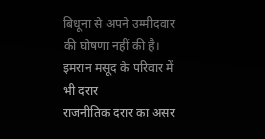बिधूना से अपने उम्मीदवार की घोषणा नहीं की है।
इमरान मसूद के परिवार में भी दरार
राजनीतिक दरार का असर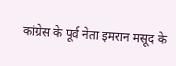कांग्रेस के पूर्व नेता इमरान मसूद के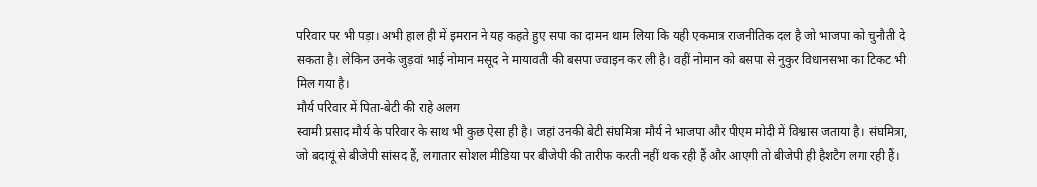परिवार पर भी पड़ा। अभी हाल ही में इमरान ने यह कहते हुए सपा का दामन थाम लिया कि यही एकमात्र राजनीतिक दल है जो भाजपा को चुनौती दे सकता है। लेकिन उनके जुड़वां भाई नोमान मसूद ने मायावती की बसपा ज्वाइन कर ली है। वहीं नोमान को बसपा से नुकुर विधानसभा का टिकट भी मिल गया है।
मौर्य परिवार में पिता-बेटी की राहे अलग
स्वामी प्रसाद मौर्य के परिवार के साथ भी कुछ ऐसा ही है। जहां उनकी बेटी संघमित्रा मौर्य ने भाजपा और पीएम मोदी में विश्वास जताया है। संघमित्रा, जो बदायूं से बीजेपी सांसद हैं, लगातार सोशल मीडिया पर बीजेपी की तारीफ करती नहीं थक रही हैं और आएगी तो बीजेपी ही हैशटैग लगा रही हैं।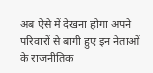अब ऐसे में देखना होगा अपने परिवारों से बागी हुए इन नेताओं के राजनीतिक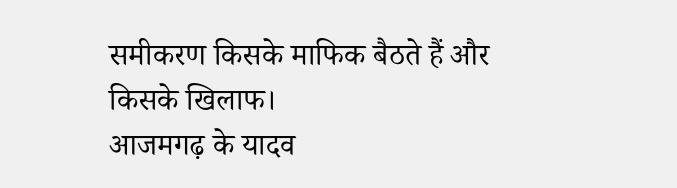समीकरण किसके माफिक बैठते हैं और किसके खिलाफ।
आजमगढ़ के यादव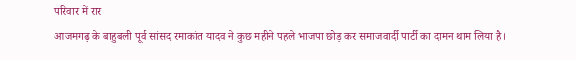परिवार में रार
आजमगढ़ के बाहुबली पूर्व सांसद रमाकांत यादव ने कुछ महीने पहले भाजपा छोड़ कर समाजवार्दी पार्टी का दामन थाम लिया है।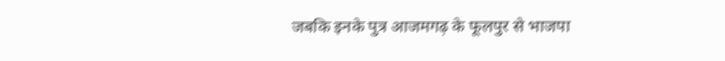जबकि इनके पुत्र आजमगढ़ के फूलपुर से भाजपा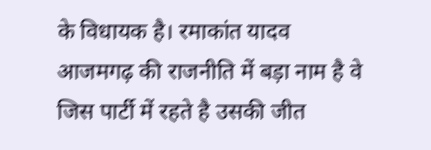के विधायक है। रमाकांत यादव आजमगढ़ की राजनीति में बड़ा नाम है वे जिस पार्टी में रहते है उसकी जीत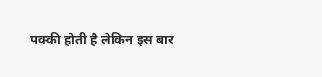पक्की होती है लेकिन इस बार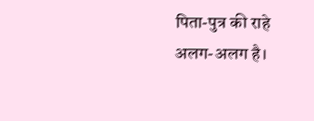पिता-पुत्र की राहे अलग-अलग है।